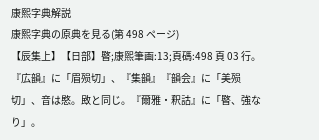康熙字典解説
康熙字典の原典を見る(第 498 ページ)
【辰集上】【日部】暋;康煕筆画:13;頁碼:498 頁 03 行。『広韻』に「眉殒切」、『集韻』『韻会』に「美殒切」、音は愍。敃と同じ。『爾雅・釈詁』に「暋、強なり」。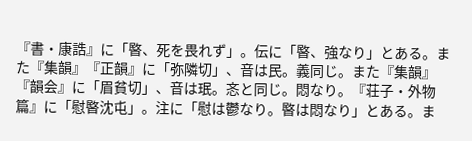『書・康誥』に「暋、死を畏れず」。伝に「暋、強なり」とある。また『集韻』『正韻』に「弥隣切」、音は民。義同じ。また『集韻』『韻会』に「眉貧切」、音は珉。忞と同じ。悶なり。『荘子・外物篇』に「慰暋沈屯」。注に「慰は鬱なり。暋は悶なり」とある。ま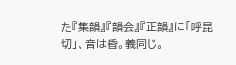た『集韻』『韻会』『正韻』に「呼昆切」、音は昏。義同じ。